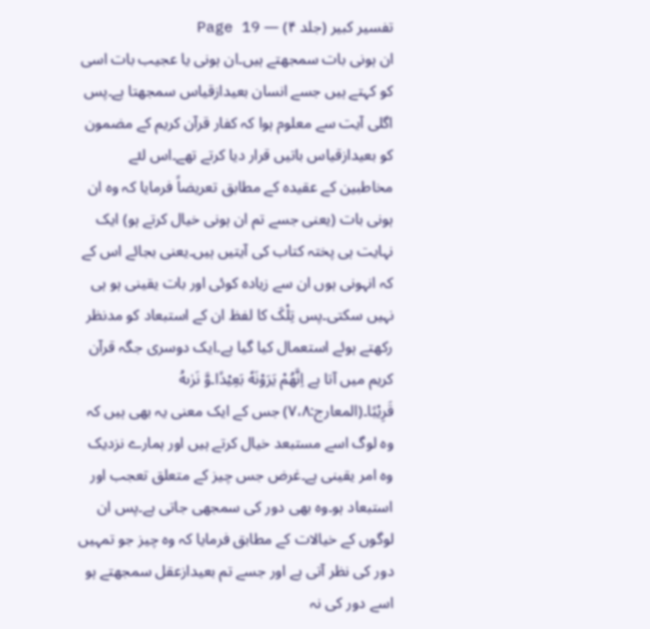تفسیر کبیر (جلد ۴) — Page 19
ان ہونی بات سمجھتے ہیں۔ان ہونی یا عجیب بات اسی کو کہتے ہیں جسے انسان بعیدازقیاس سمجھتا ہے۔پس اگلی آیت سے معلوم ہوا کہ کفار قرآن کریم کے مضمون کو بعیدازقیاس باتیں قرار دیا کرتے تھے۔اس لئے مخاطبین کے عقیدہ کے مطابق تعریضاً فرمایا کہ وہ ان ہونی بات (یعنی جسے تم ان ہونی خیال کرتے ہو) ایک نہایت ہی پختہ کتاب کی آیتیں ہیں۔یعنی بجائے اس کے کہ انہونی ہوں ان سے زیادہ کوئی اور بات یقینی ہو ہی نہیں سکتی۔پس تِلْکَ کا لفظ ان کے استبعاد کو مدنظر رکھتے ہوئے استعمال کیا گیا ہے۔ایک دوسری جگہ قرآن کریم میں آتا ہے اِنَّهُمْ يَرَوْنَهٗ بَعِيْدًا۔وَّ نَرٰىهُ قَرِيْبًا۔(المعارج:۷،۸) جس کے ایک معنی یہ بھی ہیں کہ وہ لوگ اسے مستبعد خیال کرتے ہیں اور ہمارے نزدیک وہ امر یقینی ہے۔غرض جس چیز کے متعلق تعجب اور استبعاد ہو۔وہ بھی دور کی سمجھی جاتی ہے۔پس ان لوگوں کے خیالات کے مطابق فرمایا کہ وہ چیز جو تمہیں دور کی نظر آتی ہے اور جسے تم بعیدازعقل سمجھتے ہو اسے دور کی نہ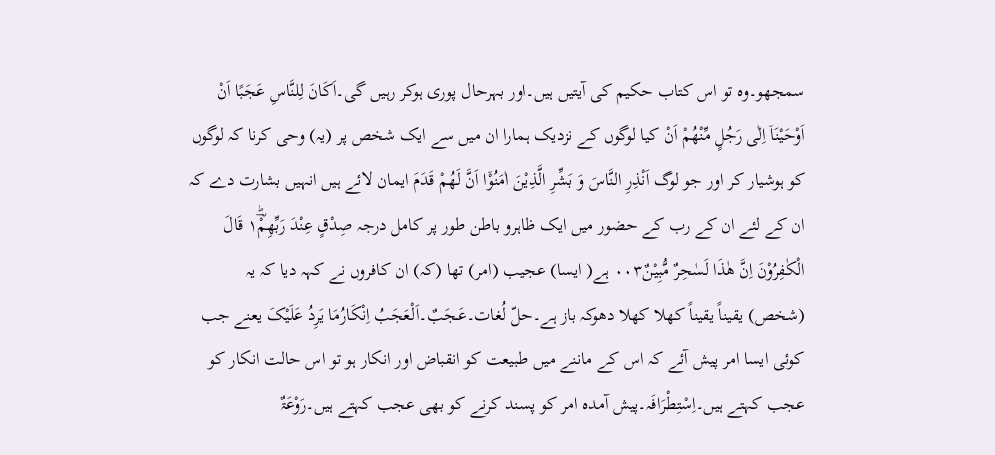سمجھو۔وہ تو اس کتاب حکیم کی آیتیں ہیں۔اور بہرحال پوری ہوکر رہیں گی۔اَكَانَ لِلنَّاسِ عَجَبًا اَنْ اَوْحَيْنَاۤ اِلٰى رَجُلٍ مِّنْهُمْ اَنْ کیا لوگوں کے نزدیک ہمارا ان میں سے ایک شخص پر (یہ) وحی کرنا کہ لوگوں کو ہوشیار کر اور جو لوگ اَنْذِرِ النَّاسَ وَ بَشِّرِ الَّذِيْنَ اٰمَنُوْۤا اَنَّ لَهُمْ قَدَمَ ایمان لائے ہیں انہیں بشارت دے کہ ان کے لئے ان کے رب کے حضور میں ایک ظاہرو باطن طور پر کامل درجہ صِدْقٍ عِنْدَ رَبِّهِمْ١ؔؕ قَالَ الْكٰفِرُوْنَ اِنَّ هٰذَا لَسٰحِرٌ مُّبِيْنٌ۰۰۳ ہے( ایسا) عجیب (امر) تھا (کہ) ان کافروں نے کہہ دیا کہ یہ (شخص) یقیناً یقیناً کھلا کھلا دھوکہ باز ہے۔حلّ لُغات۔عَـجَبٌ۔اَلْعَجَبُ اِنْکَارُمَا یَرِدُ عَلَیْکَ یعنے جب کوئی ایسا امر پیش آئے کہ اس کے ماننے میں طبیعت کو انقباض اور انکار ہو تو اس حالت انکار کو عجب کہتے ہیں۔اِسْتِطْرَافَہ۔پیش آمدہ امر کو پسند کرنے کو بھی عجب کہتے ہیں۔رَوْعَۃٌ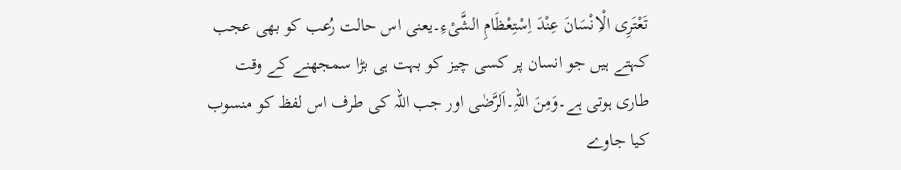تَعْتَرِی الْاِنْسَانَ عِنْدَ اِسْتِعْظَامِ الشَّیْءِ۔یعنی اس حالت رُعب کو بھی عجب کہتے ہیں جو انسان پر کسی چیز کو بہت ہی بڑا سمجھنے کے وقت طاری ہوتی ہے۔وَمِنَ اللہِ۔اَلرَّضٰی اور جب اللہ کی طرف اس لفظ کو منسوب کیا جاوے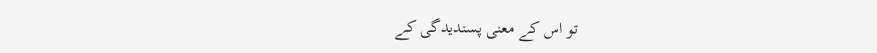تو اس کے معنی پسندیدگی کے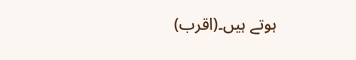ہوتے ہیں۔(اقرب)